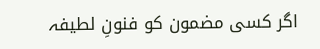اگر کسی مضمون کو فنونِ لطیفہ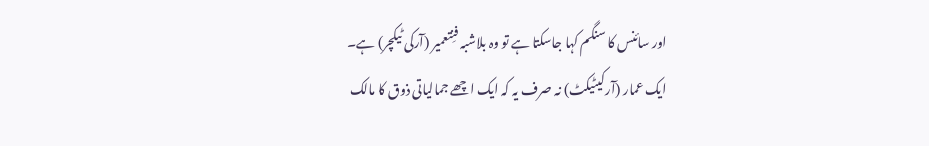اور سائنس کا سنگم کہا جاسکتا ہے تو وہ بلاشبہ فنِتعمیر (آرکی ٹیکچر) ہے۔
ایک عمار (آرکیٹیکٹ) نہ صرف یہ کہ ایک اچھے جمالیاتی ذوق کا مالک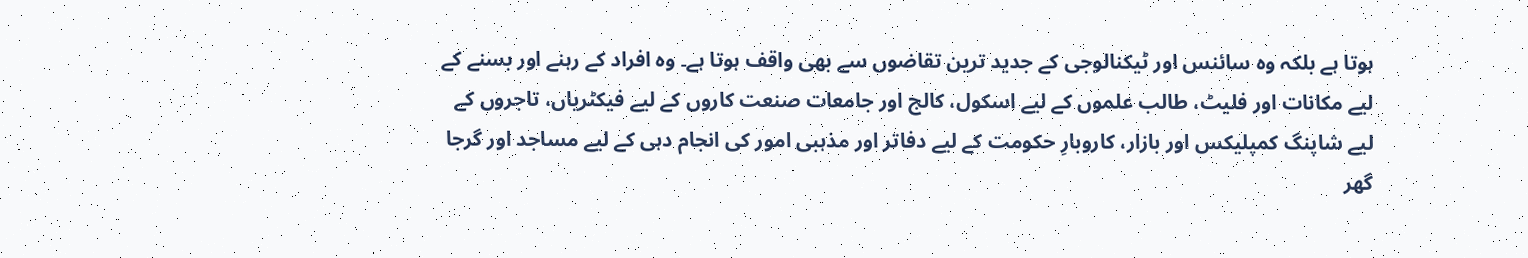ہوتا ہے بلکہ وہ سائنس اور ٹیکنالوجی کے جدید ترین تقاضوں سے بھی واقف ہوتا ہے۔ وہ افراد کے رہنے اور بسنے کے لیے مکانات اور فلیٹ، طالب علموں کے لیے اسکول، کالج اور جامعات صنعت کاروں کے لیے فیکٹریاں، تاجروں کے لیے شاپنگ کمپلیکس اور بازار، کاروبارِ حکومت کے لیے دفاتر اور مذہبی امور کی انجام دہی کے لیے مساجد اور گرجا گھر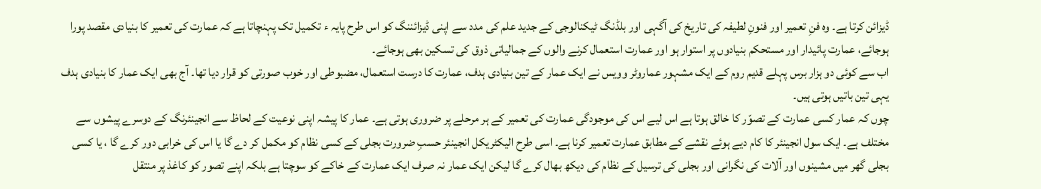ڈیزائن کرتا ہے۔ وہ فنِ تعمیر اور فنونِ لطیفہ کی تاریخ کی آگہی اور بلڈنگ ٹیکنالوجی کے جدید علم کی مدد سے اپنی ڈیزائننگ کو اس طرح پایہ ء تکمیل تک پہنچاتا ہے کہ عمارت کی تعمیر کا بنیادی مقصد پورا ہوجائے، عمارت پائیدار اور مستحکم بنیادوں پر استوار ہو اور عمارت استعمال کرنے والوں کے جمالیاتی ذوق کی تسکین بھی ہوجائے۔
اب سے کوئی دو ہزار برس پہلے قدیم روم کے ایک مشہور عماروٹر وویس نے ایک عمار کے تین بنیادی ہدف، عمارت کا درست استعمال، مضبوطی اور خوب صورتی کو قرار دیا تھا۔ آج بھی ایک عمار کا بنیادی ہدف یہی تین باتیں ہوتی ہیں۔
چوں کہ عمار کسی عمارت کے تصوّر کا خالق ہوتا ہے اس لیے اس کی موجودگی عمارت کی تعمیر کے ہر مرحلے پر ضروری ہوتی ہے۔ عمار کا پیشہ اپنی نوعیت کے لحاظ سے انجینئرنگ کے دوسرے پیشوں سے مختلف ہے۔ ایک سول انجینئر کا کام دیے ہوئے نقشے کے مطابق عمارت تعمیر کرنا ہے۔ اسی طرح الیکٹریکل انجینئر حسبِ ضرورت بجلی کے کسی نظام کو مکمل کر دے گا یا اس کی خرابی دور کرے گا ، یا کسی بجلی گھر میں مشینوں اور آلات کی نگرانی اور بجلی کی ترسیل کے نظام کی دیکھ بھال کرے گا لیکن ایک عمار نہ صرف ایک عمارت کے خاکے کو سوچتا ہے بلکہ اپنے تصور کو کاغذ پر منتقل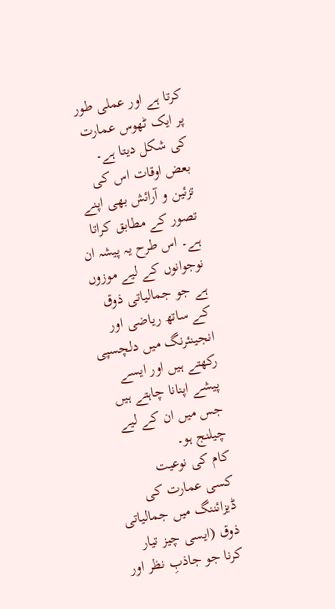کرتا ہے اور عملی طور پر ایک ٹھوس عمارت کی شکل دیتا ہے۔ بعض اوقات اس کی تزئین و آرائش بھی اپنے تصور کے مطابق کراتا ہے۔ اس طرح یہ پیشہ ان نوجوانوں کے لیے موزوں ہے جو جمالیاتی ذوق کے ساتھ ریاضی اور انجینئرنگ میں دلچسپی رکھتے ہیں اور ایسے پیشے اپنانا چاہتے ہیں جس میں ان کے لیے چیلنج ہو۔
کام کی نوعیت
کسی عمارت کی ڈیزائننگ میں جمالیاتی ذوق (ایسی چیز تیار کرنا جو جاذبِ نظر اور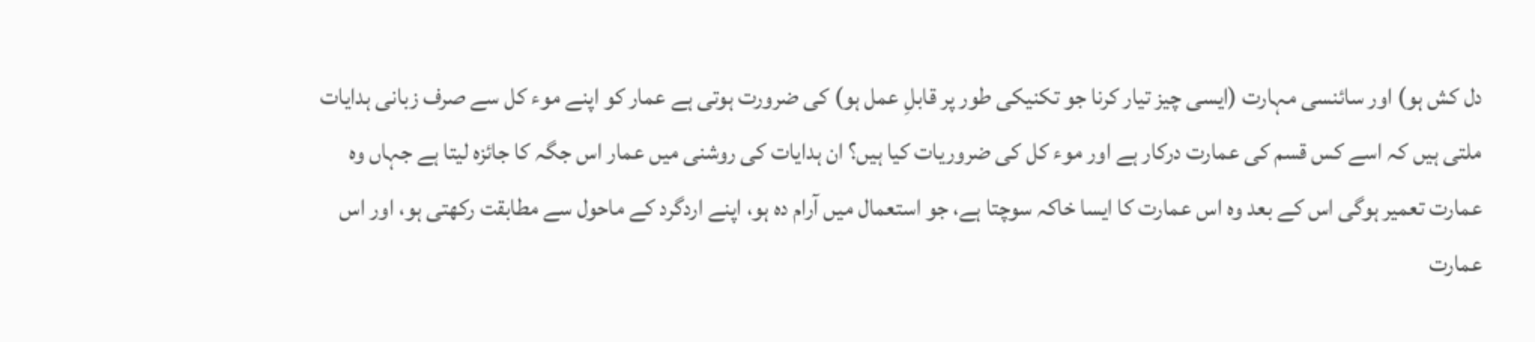دل کش ہو) اور سائنسی مہارت (ایسی چیز تیار کرنا جو تکنیکی طور پر قابلِ عمل ہو) کی ضرورت ہوتی ہے عمار کو اپنے موء کل سے صرف زبانی ہدایات ملتی ہیں کہ اسے کس قسم کی عمارت درکار ہے اور موء کل کی ضروریات کیا ہیں؟ ان ہدایات کی روشنی میں عمار اس جگہ کا جائزہ لیتا ہے جہاں وہ عمارت تعمیر ہوگی اس کے بعد وہ اس عمارت کا ایسا خاکہ سوچتا ہے، جو استعمال میں آرام دہ ہو، اپنے اردگرد کے ماحول سے مطابقت رکھتی ہو، اور اس عمارت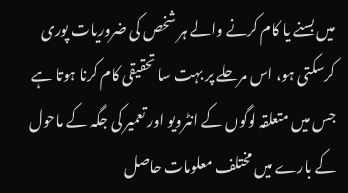میں بسنے یا کام کرنے والے ہر شخص کی ضروریات پوری کرسکتی ہو، اس مرحلے پر بہت سا تحقیقی کام کرنا ہوتا ہے جس میں متعلقہ لوگوں کے انٹرویو اور تعمیر کی جگہ کے ماحول کے بارے میں مختلف معلومات حاصل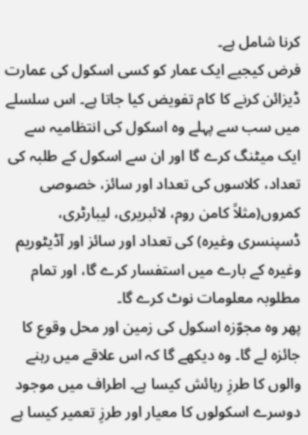کرنا شامل ہے۔
فرض کیجیے ایک عمار کو کسی اسکول کی عمارت ڈیزائن کرنے کا کام تفویض کیا جاتا ہے۔ اس سلسلے میں سب سے پہلے وہ اسکول کی انتظامیہ سے ایک میٹنگ کرے گا اور ان سے اسکول کے طلبہ کی تعداد، کلاسوں کی تعداد اور سائز، خصوصی کمروں(مثلاً کامن روم، لائبریری، لیبارٹری، ڈسپنسری وغیرہ) کی تعداد اور سائز اور آڈیٹوریم وغیرہ کے بارے میں استفسار کرے گا، اور تمام مطلوبہ معلومات نوٹ کرے گا۔
پھر وہ مجوّزہ اسکول کی زمین اور محل وقوع کا جائزہ لے گا۔ وہ دیکھے گا کہ اس علاقے میں رہنے والوں کا طرزِ رہائش کیسا ہے۔ اطراف میں موجود دوسرے اسکولوں کا معیار اور طرزِ تعمیر کیسا ہے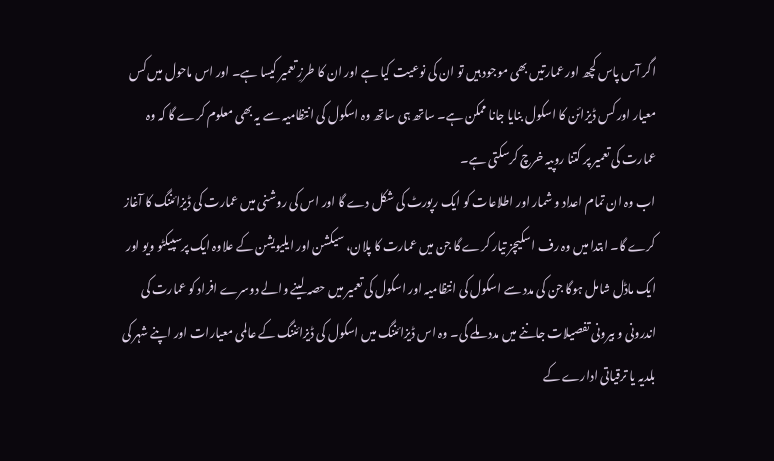اگر آس پاس کچھ اور عمارتیں بھی موجود ہیں تو ان کی نوعیت کیا ہے اور ان کا طرزِ تعمیر کیسا ہے۔ اور اس ماحول میں کس معیار اور کس ڈیزائن کا اسکول بنایا جانا ممکن ہے۔ ساتھ ہی ساتھ وہ اسکول کی انتظامیہ سے یہ بھی معلوم کرے گا کہ وہ عمارت کی تعمیر پر کتنا روپیہ خرچ کرسکتی ہے۔
اب وہ ان تمام اعداد و شمار اور اطلاعات کو ایک رپورٹ کی شکل دے گا اور اس کی روشنی میں عمارت کی ڈیزائننگ کا آغاز کرے گا۔ ابتدا میں وہ رف اسکیچز تیار کرے گا جن میں عمارت کا پلان، سیکشن اور ایلیویشن کے علاوہ ایک پرسپیکٹو ویو اور ایک ماڈل شامل ہوگا جن کی مدد سے اسکول کی انتظامیہ اور اسکول کی تعمیر میں حصہ لینے والے دوسرے افراد کو عمارت کی اندرونی و بیرونی تفصیلات جاننے میں مدد ملے گی۔ وہ اس ڈیزائننگ میں اسکول کی ڈیزائننگ کے عالمی معیارات اور اپنے شہر کی بلدیہ یا ترقیاتی ادارے کے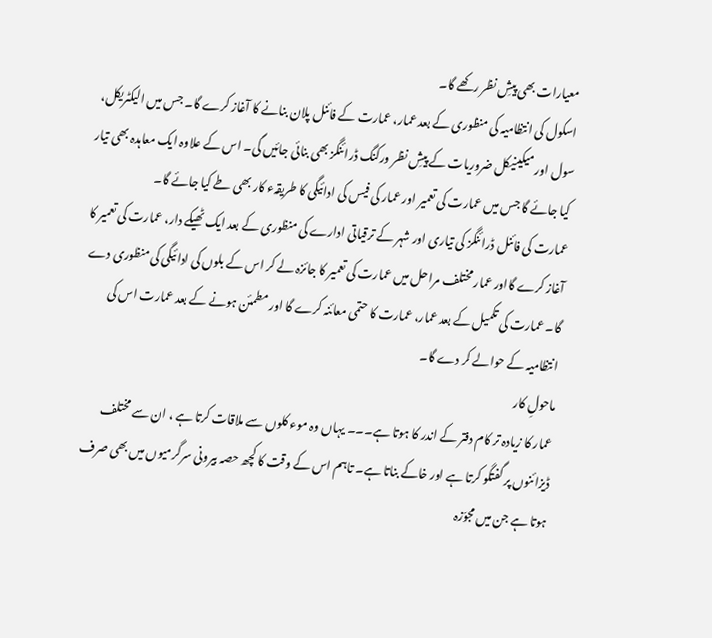معیارات بھی پیشِ نظر رکھے گا۔
اسکول کی انتظامیہ کی منظوری کے بعد عمار، عمارت کے فائنل پلان بنانے کا آغاز کرے گا۔ جس میں الیکٹریکل، سول اور میکینیکل ضروریات کے پیشِ نظر ورکنگ ڈرائنگز بھی بنائی جائیں گی۔ اس کے علاوہ ایک معاہدہ بھی تیار کیا جائے گا جس میں عمارت کی تعمیر اور عمار کی فیس کی ادائیگی کا طریقہء کار بھی طے کیا جائے گا۔
عمارت کی فائنل ڈرائنگز کی تیاری اور شہر کے ترقیاتی ادارے کی منظوری کے بعد ایک ٹھیکے دار، عمارت کی تعمیر کا آغاز کرے گااور عمار مختلف مراحل میں عمارت کی تعمیر کا جائزہ لے کر اس کے بلوں کی ادائیگی کی منظوری دے گا۔ عمارت کی تکمیل کے بعد عمار، عمارت کا حتمی معائنہ کرے گا اور مطمئن ہونے کے بعد عمارت اس کی انتظامیہ کے حوالے کر دے گا۔
ماحولِ کار
عمار کا زیادہ تر کام دفتر کے اندر کا ہوتا ہے۔۔۔ یہاں وہ موء کلوں سے ملاقات کرتا ہے ، ان سے مختلف ڈیزائنوں پر گفتگو کرتا ہے اور خاکے بناتا ہے۔ تاہم اس کے وقت کا کچھ حصہ بیرونی سرگرمیوں میں بھی صرف ہوتا ہے جن میں مجوّزہ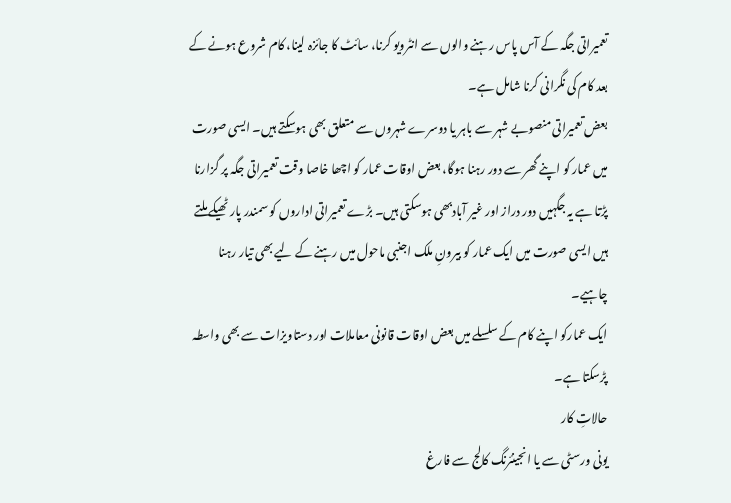تعمیراتی جگہ کے آس پاس رہنے والوں سے انٹرویو کرنا، سائٹ کا جائزہ لینا، کام شروع ہونے کے بعد کام کی نگرانی کرنا شامل ہے۔
بعض تعمیراتی منصوبے شہر سے باہر یا دوسرے شہروں سے متعلق بھی ہوسکتے ہیں۔ ایسی صورت میں عمار کو اپنے گھر سے دور رہنا ہوگا، بعض اوقات عمار کو اچھا خاصا وقت تعمیراتی جگہ پر گزارنا پڑتا ہے یہ جگہیں دور دراز اور غیر آبادبھی ہوسکتی ہیں۔ بڑے تعمیراتی اداروں کو سمندر پار ٹھیکے ملتے ہیں ایسی صورت میں ایک عمار کو بیرونِ ملک اجنبی ماحول میں رہنے کے لیے بھی تیار رہنا چاہیے۔
ایک عمارکو اپنے کام کے سلسلے میں بعض اوقات قانونی معاملات اور دستاویزات سے بھی واسطہ پڑسکتا ہے۔
حالاتِ کار
یونی ورسٹی سے یا انجینئرنگ کالج سے فارغ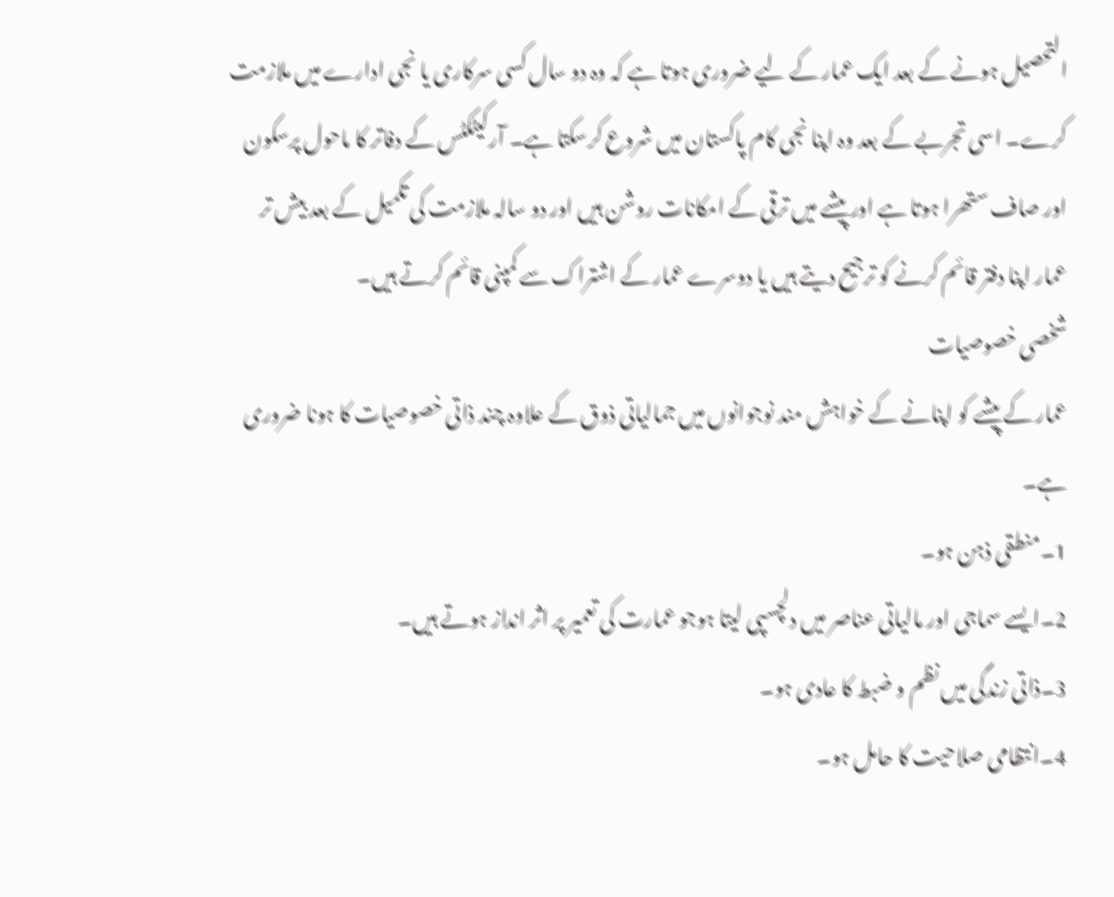التحصیل ہونے کے بعد ایک عمار کے لیے ضروری ہوتا ہے کہ وہ دو سال کسی سرکاری یا نجی ادارے میں ملازمت کرے۔ اسی تجربے کے بعد وہ اپنا نجی کام پاکستان میں شروع کرسکتا ہے۔ آرکیٹکٹس کے دفاتر کا ماحول پرسکون اور صاف ستھرا ہوتا ہے اور پیشے میں ترقی کے امکانات روشن ہیں اور دو سالہ ملازمت کی تکمیل کے بعد بیش تر عمار اپنا دفتر قائم کرنے کو ترجیح دیتے ہیں یا دوسرے عمار کے اشتراک سے کمپنی قائم کرتے ہیں۔
شخصی خصوصیات
عمار کے پیشے کو اپنانے کے خواہش مند نوجوانوں میں جمالیاتی ذوق کے علاوہ چند ذاتی خصوصیات کا ہونا ضروری ہے۔
1۔منطقی ذہن ہو۔
2۔ایسے سماجی اور مالیاتی عناصر میں دلچسپی لیتا ہوجو عمارت کی تعمیر پر اثر انداز ہوتے ہیں۔
3۔ذاتی زندگی میں نظم و ضبط کا عادی ہو۔
4۔انتظامی صلاحیت کا حامل ہو۔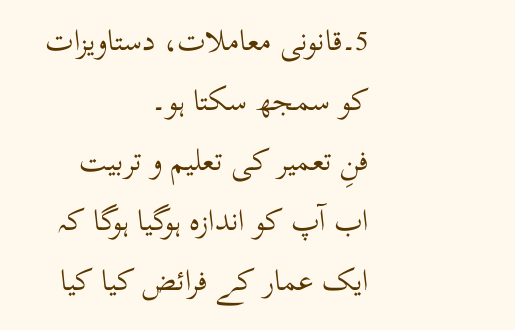5۔قانونی معاملات، دستاویزات کو سمجھ سکتا ہو۔
فنِ تعمیر کی تعلیم و تربیت
اب آپ کو اندازہ ہوگیا ہوگا کہ ایک عمار کے فرائض کیا کیا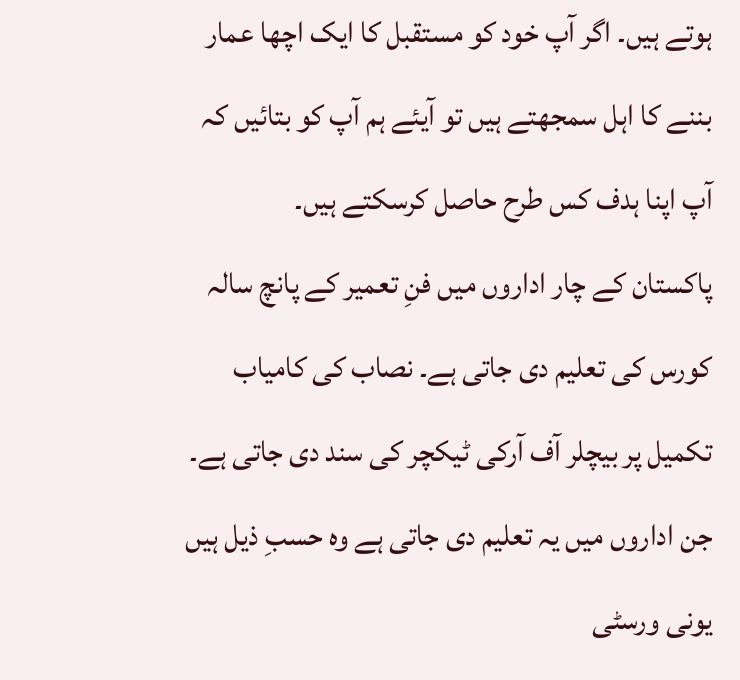ہوتے ہیں۔ اگر آپ خود کو مستقبل کا ایک اچھا عمار بننے کا اہل سمجھتے ہیں تو آیئے ہم آپ کو بتائیں کہ آپ اپنا ہدف کس طرح حاصل کرسکتے ہیں۔
پاکستان کے چار اداروں میں فنِ تعمیر کے پانچ سالہ کورس کی تعلیم دی جاتی ہے۔ نصاب کی کامیاب تکمیل پر بیچلر آف آرکی ٹیکچر کی سند دی جاتی ہے۔ جن اداروں میں یہ تعلیم دی جاتی ہے وہ حسبِ ذیل ہیں
یونی ورسٹی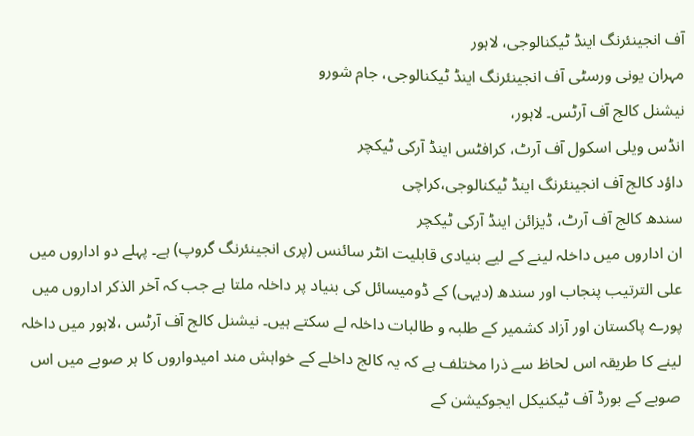آف انجینئرنگ اینڈ ٹیکنالوجی، لاہور
مہران یونی ورسٹی آف انجینئرنگ اینڈ ٹیکنالوجی، جام شورو
نیشنل کالج آف آرٹس۔ لاہور،
انڈس ویلی اسکول آف آرٹ، کرافٹس اینڈ آرکی ٹیکچر
داؤد کالج آف انجینئرنگ اینڈ ٹیکنالوجی،کراچی
سندھ کالج آف آرٹ، ڈیزائن اینڈ آرکی ٹیکچر
ان اداروں میں داخلہ لینے کے لیے بنیادی قابلیت انٹر سائنس (پری انجینئرنگ گروپ) ہے۔ پہلے دو اداروں میں علی الترتیب پنجاب اور سندھ (دیہی) کے ڈومیسائل کی بنیاد پر داخلہ ملتا ہے جب کہ آخر الذکر اداروں میں پورے پاکستان اور آزاد کشمیر کے طلبہ و طالبات داخلہ لے سکتے ہیں۔ نیشنل کالج آف آرٹس ،لاہور میں داخلہ لینے کا طریقہ اس لحاظ سے ذرا مختلف ہے کہ یہ کالج داخلے کے خواہش مند امیدواروں کا ہر صوبے میں اس صوبے کے بورڈ آف ٹیکنیکل ایجوکیشن کے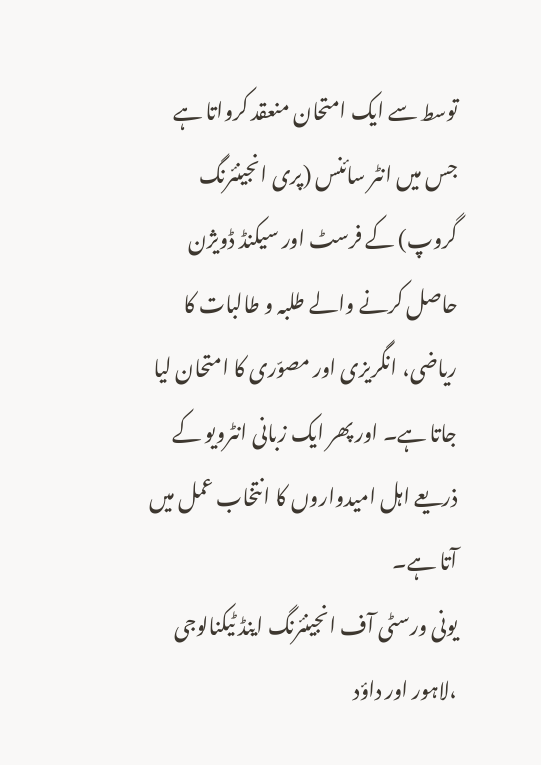توسط سے ایک امتحان منعقد کرواتا ہے جس میں انٹر سائنس (پری انجینئرنگ گروپ) کے فرسٹ اور سیکنڈ ڈویژن حاصل کرنے والے طلبہ و طالبات کا ریاضی، انگریزی اور مصوّری کا امتحان لیا جاتا ہے۔ اور پھر ایک زبانی انٹرویو کے ذریعے اہل امیدواروں کا انتخاب عمل میں آتا ہے۔
یونی ورسٹی آف انجینئرنگ اینڈ ٹیکنالوجی ،لاہور اور داؤد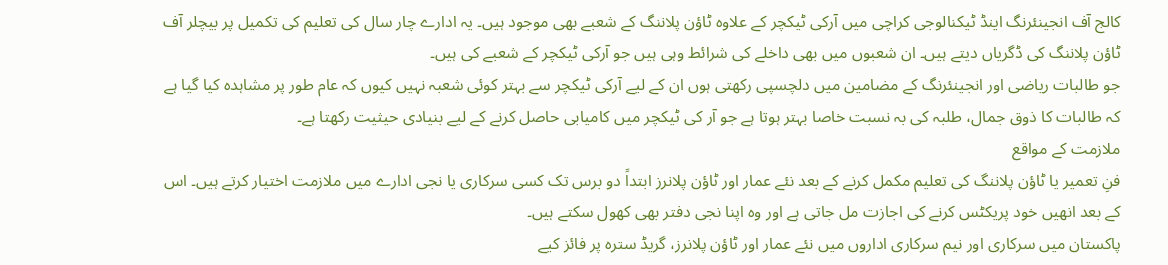کالج آف انجینئرنگ اینڈ ٹیکنالوجی کراچی میں آرکی ٹیکچر کے علاوہ ٹاؤن پلاننگ کے شعبے بھی موجود ہیں۔ یہ ادارے چار سال کی تعلیم کی تکمیل پر بیچلر آف ٹاؤن پلاننگ کی ڈگریاں دیتے ہیں۔ ان شعبوں میں بھی داخلے کی شرائط وہی ہیں جو آرکی ٹیکچر کے شعبے کی ہیں۔
جو طالبات ریاضی اور انجینئرنگ کے مضامین میں دلچسپی رکھتی ہوں ان کے لیے آرکی ٹیکچر سے بہتر کوئی شعبہ نہیں کیوں کہ عام طور پر مشاہدہ کیا گیا ہے کہ طالبات کا ذوق جمال، طلبہ کی بہ نسبت خاصا بہتر ہوتا ہے جو آر کی ٹیکچر میں کامیابی حاصل کرنے کے لیے بنیادی حیثیت رکھتا ہے۔
ملازمت کے مواقع
فنِ تعمیر یا ٹاؤن پلاننگ کی تعلیم مکمل کرنے کے بعد نئے عمار اور ٹاؤن پلانرز ابتداً دو برس تک کسی سرکاری یا نجی ادارے میں ملازمت اختیار کرتے ہیں۔ اس کے بعد انھیں خود پریکٹس کرنے کی اجازت مل جاتی ہے اور وہ اپنا نجی دفتر بھی کھول سکتے ہیں۔
پاکستان میں سرکاری اور نیم سرکاری اداروں میں نئے عمار اور ٹاؤن پلانرز، گریڈ سترہ پر فائز کیے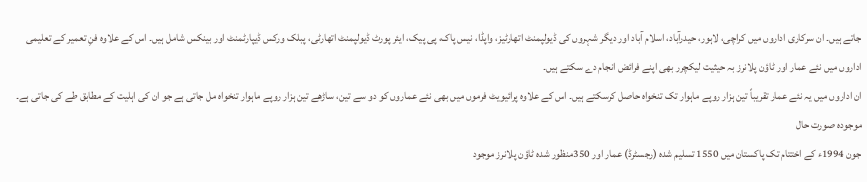جاتے ہیں۔ ان سرکاری اداروں میں کراچی، لاہور، حیدرآباد، اسلام آباد اور دیگر شہروں کی ڈیولپمنٹ اتھارٹیز، واپڈا، نیس پاک، پی پیک، ایئر پورٹ ڈیولپمنٹ اتھارٹی، پبلک ورکس ڈیپارٹمنٹ اور بینکس شامل ہیں۔ اس کے علاوہ فنِ تعمیر کے تعلیمی اداروں میں نئے عمار اور ٹاؤن پلانرز بہ حیثیت لیکچرر بھی اپنے فرائض انجام دے سکتے ہیں۔
ان اداروں میں یہ نئے عمار تقریباً تین ہزار روپے ماہوار تک تنخواہ حاصل کرسکتے ہیں۔ اس کے علاوہ پرائیویٹ فرموں میں بھی نئے عماروں کو دو سے تین، ساڑھے تین ہزار روپے ماہوار تنخواہ مل جاتی ہے جو ان کی اہلیت کے مطابق طے کی جاتی ہے۔
موجودہ صورت حال
جون 1994ء کے اختتام تک پاکستان میں 1550 تسلیم شدہ (رجسٹرڈ) عمار اور 350منظور شدہ ٹاؤن پلانرز موجود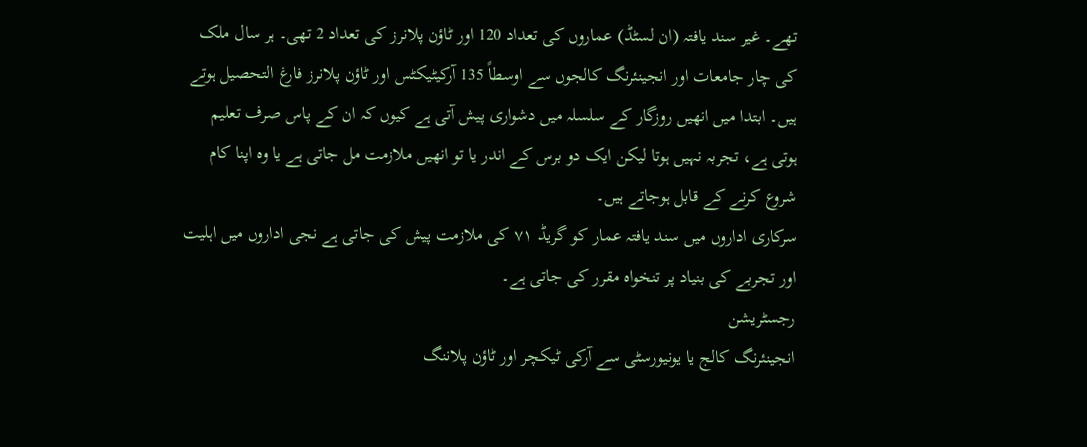تھے۔ غیر سند یافتہ (ان لسٹڈ) عماروں کی تعداد 120 اور ٹاؤن پلانرز کی تعداد 2 تھی۔ ہر سال ملک کی چار جامعات اور انجینئرنگ کالجوں سے اوسطاً 135 آرکیٹیکٹس اور ٹاؤن پلانرز فارغ التحصیل ہوتے ہیں۔ ابتدا میں انھیں روزگار کے سلسلہ میں دشواری پیش آتی ہے کیوں کہ ان کے پاس صرف تعلیم ہوتی ہے، تجربہ نہیں ہوتا لیکن ایک دو برس کے اندر یا تو انھیں ملازمت مل جاتی ہے یا وہ اپنا کام شروع کرنے کے قابل ہوجاتے ہیں۔
سرکاری اداروں میں سند یافتہ عمار کو گریڈ ۷۱ کی ملازمت پیش کی جاتی ہے نجی اداروں میں اہلیت اور تجربے کی بنیاد پر تنخواہ مقرر کی جاتی ہے۔
رجسٹریشن
انجینئرنگ کالج یا یونیورسٹی سے آرکی ٹیکچر اور ٹاؤن پلاننگ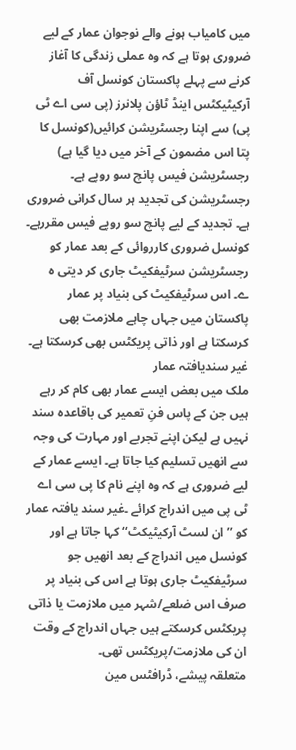میں کامیاب ہونے والے نوجوان عمار کے لیے ضروری ہوتا ہے کہ وہ عملی زندگی کا آغاز کرنے سے پہلے پاکستان کونسل آف آرکیٹیکٹس اینڈ ٹاؤن پلانرز (پی سی اے ٹی پی) سے اپنا رجسٹریشن کرائیں(کونسل کا پتا اس مضمون کے آخر میں دیا گیا ہے) رجسٹریشن فیس پانچ سو روپے ہے۔ رجسٹریشن کی تجدید ہر سال کرانی ضروری ہے۔ تجدید کے لیے پانچ سو روپے فیس مقررہے۔ کونسل ضروری کارروائی کے بعد عمار کو رجسٹریشن سرٹیفکیٹ جاری کر دیتی ہ
ے۔ اس سرٹیفکیٹ کی بنیاد پر عمار پاکستان میں جہاں چاہے ملازمت بھی کرسکتا ہے اور ذاتی پریکٹس بھی کرسکتا ہے۔
غیر سندیافتہ عمار
ملک میں بعض ایسے عمار بھی کام کر رہے ہیں جن کے پاس فنِ تعمیر کی باقاعدہ سند نہیں ہے لیکن اپنے تجربے اور مہارت کی وجہ سے انھیں تسلیم کیا جاتا ہے۔ ایسے عمار کے لیے ضروری ہے کہ وہ اپنے نام کا پی سی اے ٹی پی میں اندراج کرائے ۔غیر سند یافتہ عمار کو ’’ان لسٹ آرکیٹیکٹ‘‘ کہا جاتا ہے اور کونسل میں اندراج کے بعد انھیں جو سرٹیفکیٹ جاری ہوتا ہے اس کی بنیاد پر صرف اس ضلعے/شہر میں ملازمت یا ذاتی پریکٹس کرسکتے ہیں جہاں اندراج کے وقت ان کی ملازمت/پریکٹس تھی۔
متعلقہ پیشے، ڈرافٹس مین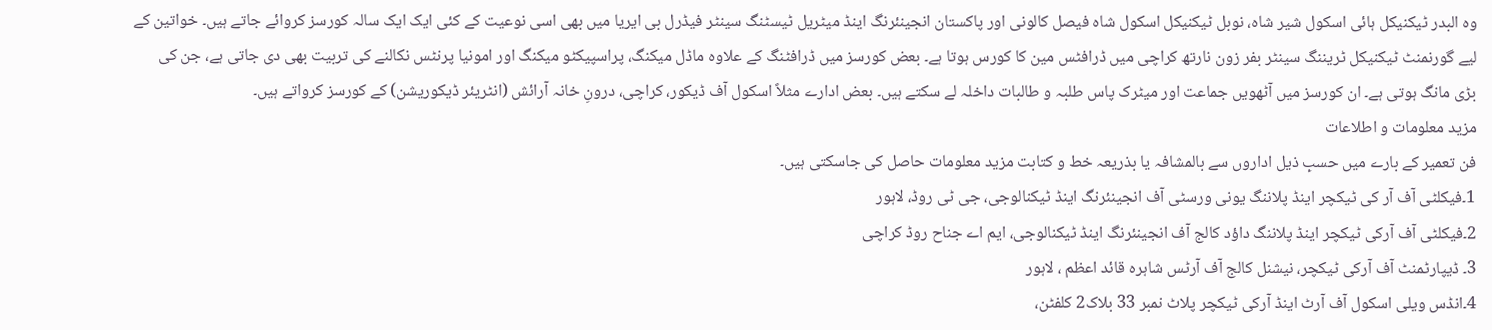وہ البدر ٹیکنیکل ہائی اسکول شیر شاہ، نوبل ٹیکنیکل اسکول شاہ فیصل کالونی اور پاکستان انجینئرنگ اینڈ میٹریل ٹیسٹنگ سینٹر فیڈرل بی ایریا میں بھی اسی نوعیت کے کئی ایک ایک سالہ کورسز کروائے جاتے ہیں۔ خواتین کے لیے گورنمنٹ ٹیکنیکل ٹریننگ سینٹر بفر زون نارتھ کراچی میں ڈرافٹس مین کا کورس ہوتا ہے۔ بعض کورسز میں ڈرافٹنگ کے علاوہ ماڈل میکنگ، پراسپیکٹو میکنگ اور امونیا پرنٹس نکالنے کی تربیت بھی دی جاتی ہے، جن کی بڑی مانگ ہوتی ہے۔ ان کورسز میں آٹھویں جماعت اور میٹرک پاس طلبہ و طالبات داخلہ لے سکتے ہیں۔ بعض ادارے مثلاً اسکول آف ڈیکور، کراچی، درونِ خانہ آرائش (انٹریئر ڈیکوریشن) کے کورسز کرواتے ہیں۔
مزید معلومات و اطلاعات
فن تعمیر کے بارے میں حسبِ ذیل اداروں سے بالمشافہ یا بذریعہ خط و کتابت مزید معلومات حاصل کی جاسکتی ہیں۔
1۔فیکلٹی آف آر کی ٹیکچر اینڈ پلاننگ یونی ورسٹی آف انجینئرنگ اینڈ ٹیکنالوجی، جی ٹی روڈ، لاہور
2۔فیکلٹی آف آرکی ٹیکچر اینڈ پلاننگ داؤد کالج آف انجینئرنگ اینڈ ٹیکنالوجی، ایم اے جناح روڈ کراچی
3۔ ڈیپارٹمنٹ آف آرکی ٹیکچر، نیشنل کالج آف آرٹس شاہرہ قائد اعظم ، لاہور
4۔انڈس ویلی اسکول آف آرٹ اینڈ آرکی ٹیکچر پلاٹ نمبر 33 بلاک2 کلفٹن،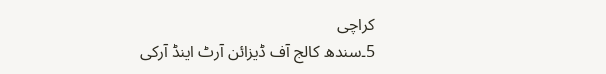کراچی
5۔سندھ کالج آف ڈیزائن آرٹ اینڈ آرکی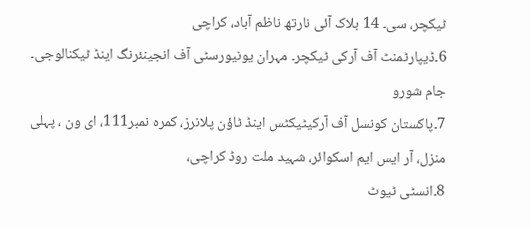ٹیکچر، سی۔ 14 بلاک آئی نارتھ ناظم آباد، کراچی
6۔ڈیپارٹمنٹ آف آرکی ٹیکچر۔ مہران یونیورسٹی آف انجینئرنگ اینڈ ٹیکنالوجی۔ جام شورو
7۔پاکستان کونسل آف آرکیٹیکٹس اینڈ ٹاؤن پلانرز، کمرہ نمبر111، ای ون ، پہلی منزل، آر ایس ایم اسکوائر، شہید ملت روڈ کراچی،
8۔انسٹی ٹیوٹ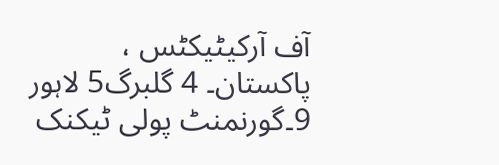آف آرکیٹیکٹس ، پاکستان۔ 4 گلبرگ5 لاہور
9۔گورنمنٹ پولی ٹیکنک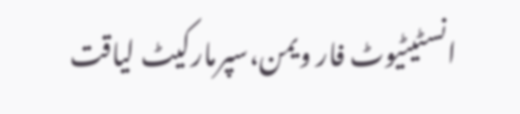انسٹیٹیوٹ فار ویمن،سپرمارکیٹ لیاقت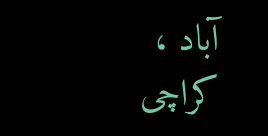آباد ، کراچی